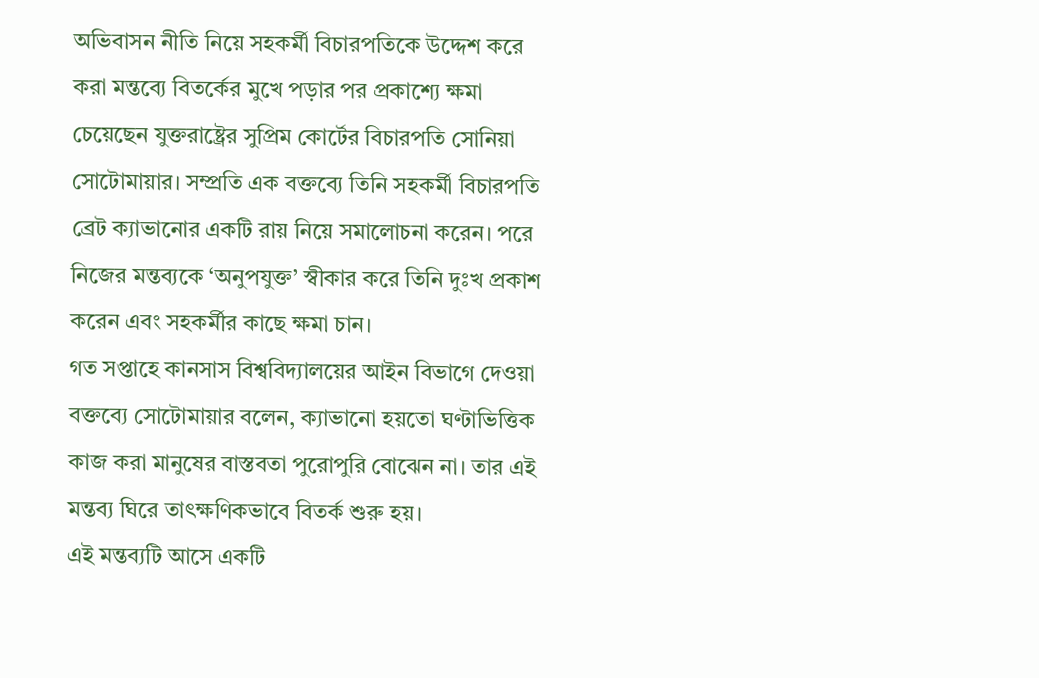অভিবাসন নীতি নিয়ে সহকর্মী বিচারপতিকে উদ্দেশ করে করা মন্তব্যে বিতর্কের মুখে পড়ার পর প্রকাশ্যে ক্ষমা চেয়েছেন যুক্তরাষ্ট্রের সুপ্রিম কোর্টের বিচারপতি সোনিয়া সোটোমায়ার। সম্প্রতি এক বক্তব্যে তিনি সহকর্মী বিচারপতি ব্রেট ক্যাভানোর একটি রায় নিয়ে সমালোচনা করেন। পরে নিজের মন্তব্যকে ‘অনুপযুক্ত’ স্বীকার করে তিনি দুঃখ প্রকাশ করেন এবং সহকর্মীর কাছে ক্ষমা চান।
গত সপ্তাহে কানসাস বিশ্ববিদ্যালয়ের আইন বিভাগে দেওয়া বক্তব্যে সোটোমায়ার বলেন, ক্যাভানো হয়তো ঘণ্টাভিত্তিক কাজ করা মানুষের বাস্তবতা পুরোপুরি বোঝেন না। তার এই মন্তব্য ঘিরে তাৎক্ষণিকভাবে বিতর্ক শুরু হয়।
এই মন্তব্যটি আসে একটি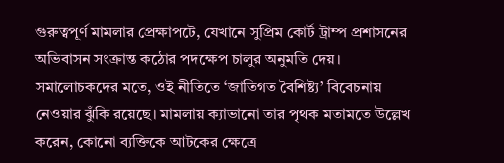গুরুত্বপূর্ণ মামলার প্রেক্ষাপটে, যেখানে সুপ্রিম কোর্ট ট্রাম্প প্রশাসনের অভিবাসন সংক্রান্ত কঠোর পদক্ষেপ চালুর অনুমতি দেয়। সমালোচকদের মতে, ওই নীতিতে ‘জাতিগত বৈশিষ্ট্য’ বিবেচনায় নেওয়ার ঝুঁকি রয়েছে। মামলায় ক্যাভানো তার পৃথক মতামতে উল্লেখ করেন, কোনো ব্যক্তিকে আটকের ক্ষেত্রে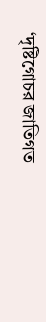‘দৃষ্টিগোচর জাতিগত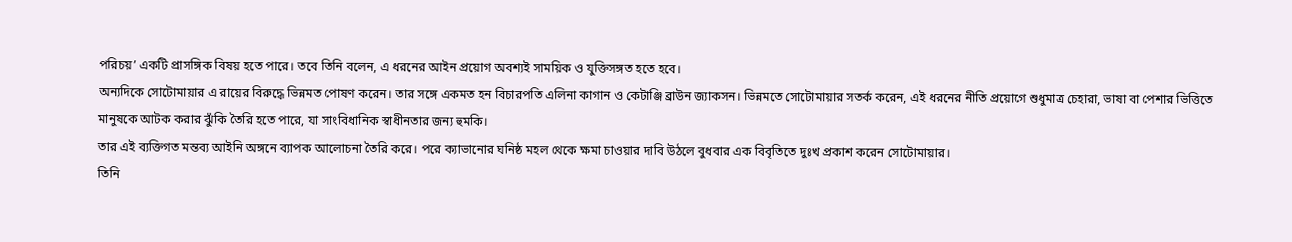পরিচয়’ একটি প্রাসঙ্গিক বিষয় হতে পারে। তবে তিনি বলেন, এ ধরনের আইন প্রয়োগ অবশ্যই সাময়িক ও যুক্তিসঙ্গত হতে হবে।
অন্যদিকে সোটোমায়ার এ রায়ের বিরুদ্ধে ভিন্নমত পোষণ করেন। তার সঙ্গে একমত হন বিচারপতি এলিনা কাগান ও কেটাঞ্জি ব্রাউন জ্যাকসন। ভিন্নমতে সোটোমায়ার সতর্ক করেন, এই ধরনের নীতি প্রয়োগে শুধুমাত্র চেহারা, ভাষা বা পেশার ভিত্তিতে মানুষকে আটক করার ঝুঁকি তৈরি হতে পারে, যা সাংবিধানিক স্বাধীনতার জন্য হুমকি।
তার এই ব্যক্তিগত মন্তব্য আইনি অঙ্গনে ব্যাপক আলোচনা তৈরি করে। পরে ক্যাভানোর ঘনিষ্ঠ মহল থেকে ক্ষমা চাওয়ার দাবি উঠলে বুধবার এক বিবৃতিতে দুঃখ প্রকাশ করেন সোটোমায়ার।
তিনি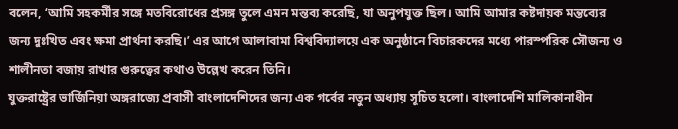বলেন, ‘আমি সহকর্মীর সঙ্গে মতবিরোধের প্রসঙ্গ তুলে এমন মন্তব্য করেছি, যা অনুপযুক্ত ছিল। আমি আমার কষ্টদায়ক মন্তব্যের জন্য দুঃখিত এবং ক্ষমা প্রার্থনা করছি।’ এর আগে আলাবামা বিশ্ববিদ্যালয়ে এক অনুষ্ঠানে বিচারকদের মধ্যে পারস্পরিক সৌজন্য ও শালীনতা বজায় রাখার গুরুত্বের কথাও উল্লেখ করেন তিনি।
যুক্তরাষ্ট্রের ভার্জিনিয়া অঙ্গরাজ্যে প্রবাসী বাংলাদেশিদের জন্য এক গর্বের নতুন অধ্যায় সূচিত হলো। বাংলাদেশি মালিকানাধীন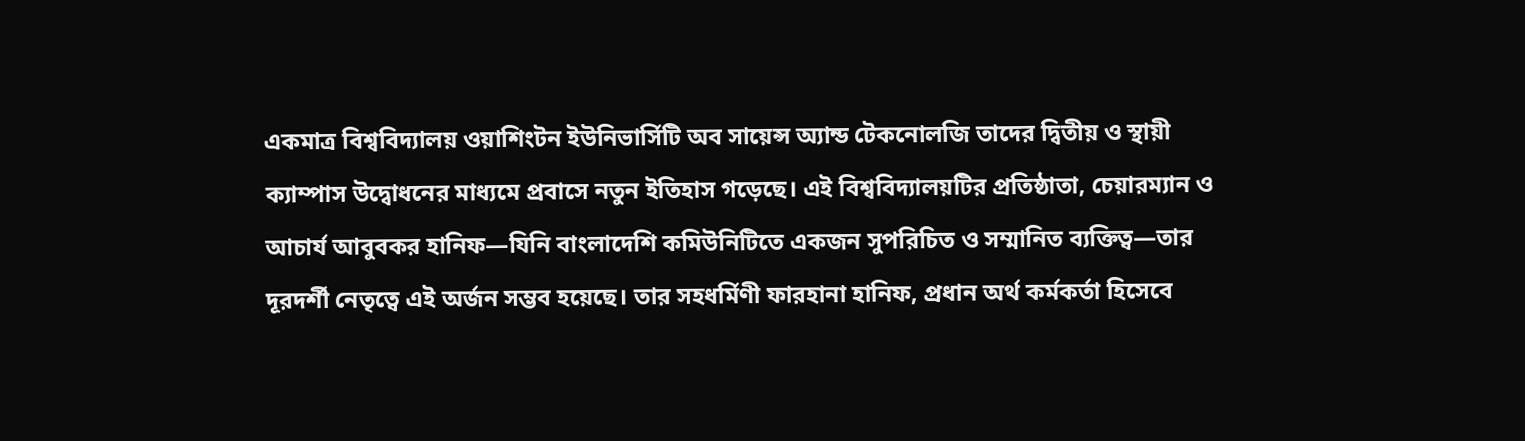একমাত্র বিশ্ববিদ্যালয় ওয়াশিংটন ইউনিভার্সিটি অব সায়েন্স অ্যান্ড টেকনোলজি তাদের দ্বিতীয় ও স্থায়ী ক্যাম্পাস উদ্বোধনের মাধ্যমে প্রবাসে নতুন ইতিহাস গড়েছে। এই বিশ্ববিদ্যালয়টির প্রতিষ্ঠাতা, চেয়ারম্যান ও আচার্য আবুবকর হানিফ—যিনি বাংলাদেশি কমিউনিটিতে একজন সুপরিচিত ও সম্মানিত ব্যক্তিত্ব—তার দূরদর্শী নেতৃত্বে এই অর্জন সম্ভব হয়েছে। তার সহধর্মিণী ফারহানা হানিফ, প্রধান অর্থ কর্মকর্তা হিসেবে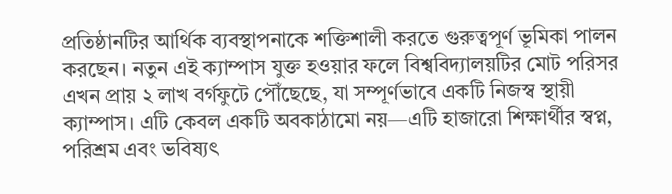প্রতিষ্ঠানটির আর্থিক ব্যবস্থাপনাকে শক্তিশালী করতে গুরুত্বপূর্ণ ভূমিকা পালন করছেন। নতুন এই ক্যাম্পাস যুক্ত হওয়ার ফলে বিশ্ববিদ্যালয়টির মোট পরিসর এখন প্রায় ২ লাখ বর্গফুটে পৌঁছেছে, যা সম্পূর্ণভাবে একটি নিজস্ব স্থায়ী ক্যাম্পাস। এটি কেবল একটি অবকাঠামো নয়—এটি হাজারো শিক্ষার্থীর স্বপ্ন, পরিশ্রম এবং ভবিষ্যৎ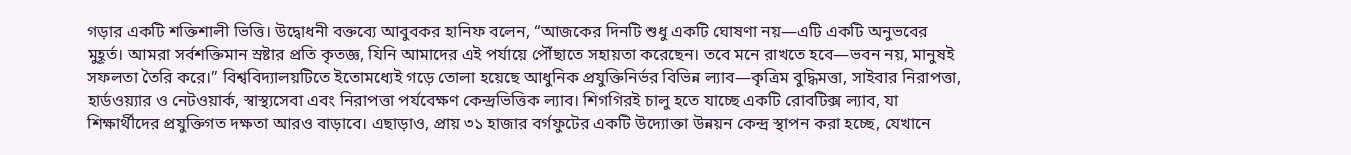গড়ার একটি শক্তিশালী ভিত্তি। উদ্বোধনী বক্তব্যে আবুবকর হানিফ বলেন, “আজকের দিনটি শুধু একটি ঘোষণা নয়—এটি একটি অনুভবের মুহূর্ত। আমরা সর্বশক্তিমান স্রষ্টার প্রতি কৃতজ্ঞ, যিনি আমাদের এই পর্যায়ে পৌঁছাতে সহায়তা করেছেন। তবে মনে রাখতে হবে—ভবন নয়, মানুষই সফলতা তৈরি করে।” বিশ্ববিদ্যালয়টিতে ইতোমধ্যেই গড়ে তোলা হয়েছে আধুনিক প্রযুক্তিনির্ভর বিভিন্ন ল্যাব—কৃত্রিম বুদ্ধিমত্তা, সাইবার নিরাপত্তা, হার্ডওয়্যার ও নেটওয়ার্ক, স্বাস্থ্যসেবা এবং নিরাপত্তা পর্যবেক্ষণ কেন্দ্রভিত্তিক ল্যাব। শিগগিরই চালু হতে যাচ্ছে একটি রোবটিক্স ল্যাব, যা শিক্ষার্থীদের প্রযুক্তিগত দক্ষতা আরও বাড়াবে। এছাড়াও, প্রায় ৩১ হাজার বর্গফুটের একটি উদ্যোক্তা উন্নয়ন কেন্দ্র স্থাপন করা হচ্ছে, যেখানে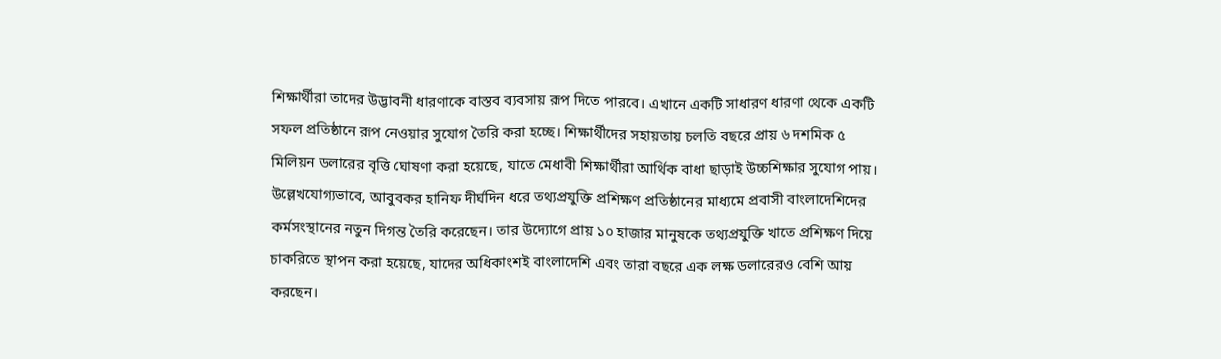শিক্ষার্থীরা তাদের উদ্ভাবনী ধারণাকে বাস্তব ব্যবসায় রূপ দিতে পারবে। এখানে একটি সাধারণ ধারণা থেকে একটি সফল প্রতিষ্ঠানে রূপ নেওয়ার সুযোগ তৈরি করা হচ্ছে। শিক্ষার্থীদের সহায়তায় চলতি বছরে প্রায় ৬ দশমিক ৫ মিলিয়ন ডলারের বৃত্তি ঘোষণা করা হয়েছে, যাতে মেধাবী শিক্ষার্থীরা আর্থিক বাধা ছাড়াই উচ্চশিক্ষার সুযোগ পায়। উল্লেখযোগ্যভাবে, আবুবকর হানিফ দীর্ঘদিন ধরে তথ্যপ্রযুক্তি প্রশিক্ষণ প্রতিষ্ঠানের মাধ্যমে প্রবাসী বাংলাদেশিদের কর্মসংস্থানের নতুন দিগন্ত তৈরি করেছেন। তার উদ্যোগে প্রায় ১০ হাজার মানুষকে তথ্যপ্রযুক্তি খাতে প্রশিক্ষণ দিয়ে চাকরিতে স্থাপন করা হয়েছে, যাদের অধিকাংশই বাংলাদেশি এবং তারা বছরে এক লক্ষ ডলারেরও বেশি আয় করছেন।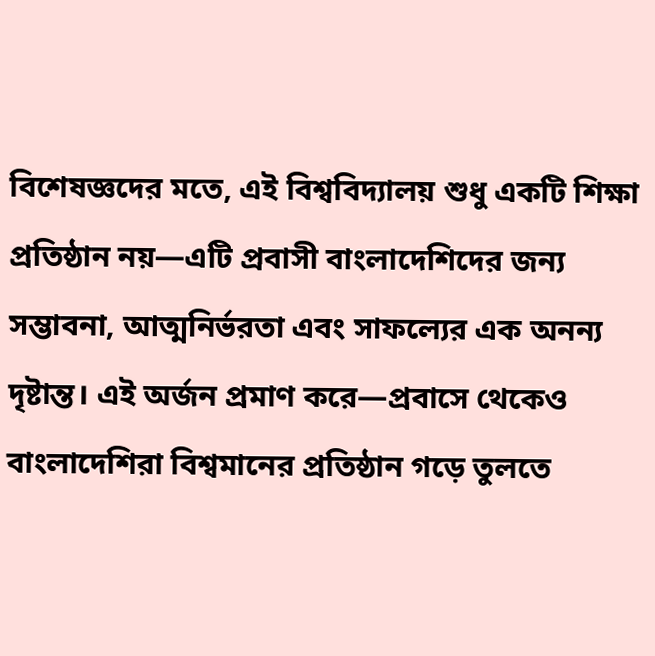বিশেষজ্ঞদের মতে, এই বিশ্ববিদ্যালয় শুধু একটি শিক্ষা প্রতিষ্ঠান নয়—এটি প্রবাসী বাংলাদেশিদের জন্য সম্ভাবনা, আত্মনির্ভরতা এবং সাফল্যের এক অনন্য দৃষ্টান্ত। এই অর্জন প্রমাণ করে—প্রবাসে থেকেও বাংলাদেশিরা বিশ্বমানের প্রতিষ্ঠান গড়ে তুলতে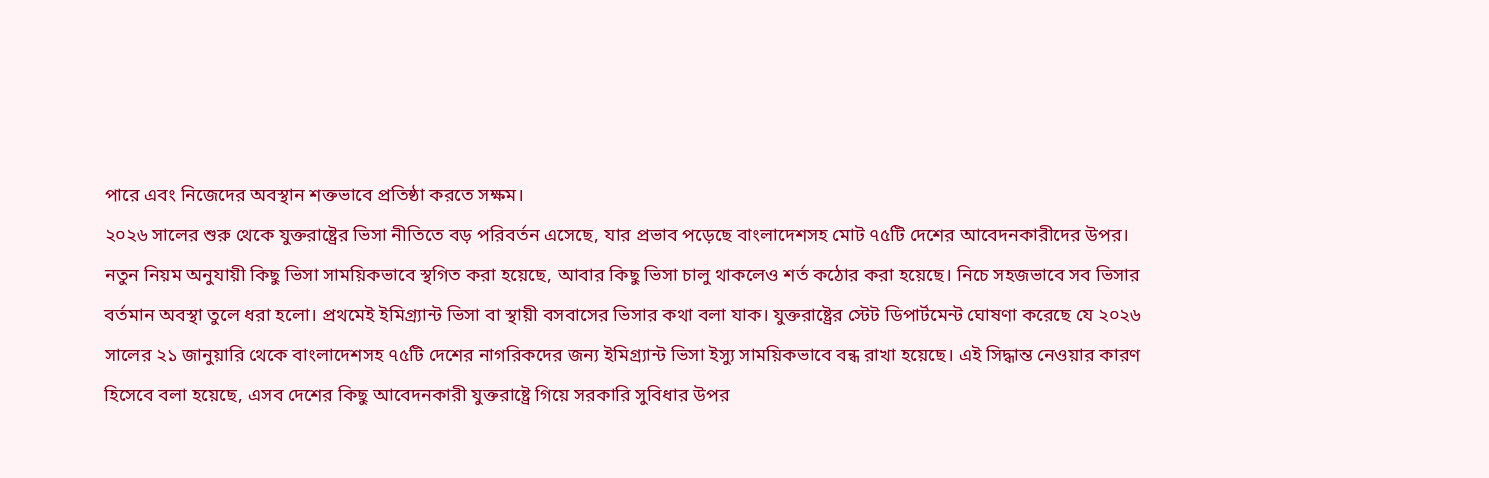পারে এবং নিজেদের অবস্থান শক্তভাবে প্রতিষ্ঠা করতে সক্ষম।
২০২৬ সালের শুরু থেকে যুক্তরাষ্ট্রের ভিসা নীতিতে বড় পরিবর্তন এসেছে, যার প্রভাব পড়েছে বাংলাদেশসহ মোট ৭৫টি দেশের আবেদনকারীদের উপর। নতুন নিয়ম অনুযায়ী কিছু ভিসা সাময়িকভাবে স্থগিত করা হয়েছে, আবার কিছু ভিসা চালু থাকলেও শর্ত কঠোর করা হয়েছে। নিচে সহজভাবে সব ভিসার বর্তমান অবস্থা তুলে ধরা হলো। প্রথমেই ইমিগ্র্যান্ট ভিসা বা স্থায়ী বসবাসের ভিসার কথা বলা যাক। যুক্তরাষ্ট্রের স্টেট ডিপার্টমেন্ট ঘোষণা করেছে যে ২০২৬ সালের ২১ জানুয়ারি থেকে বাংলাদেশসহ ৭৫টি দেশের নাগরিকদের জন্য ইমিগ্র্যান্ট ভিসা ইস্যু সাময়িকভাবে বন্ধ রাখা হয়েছে। এই সিদ্ধান্ত নেওয়ার কারণ হিসেবে বলা হয়েছে, এসব দেশের কিছু আবেদনকারী যুক্তরাষ্ট্রে গিয়ে সরকারি সুবিধার উপর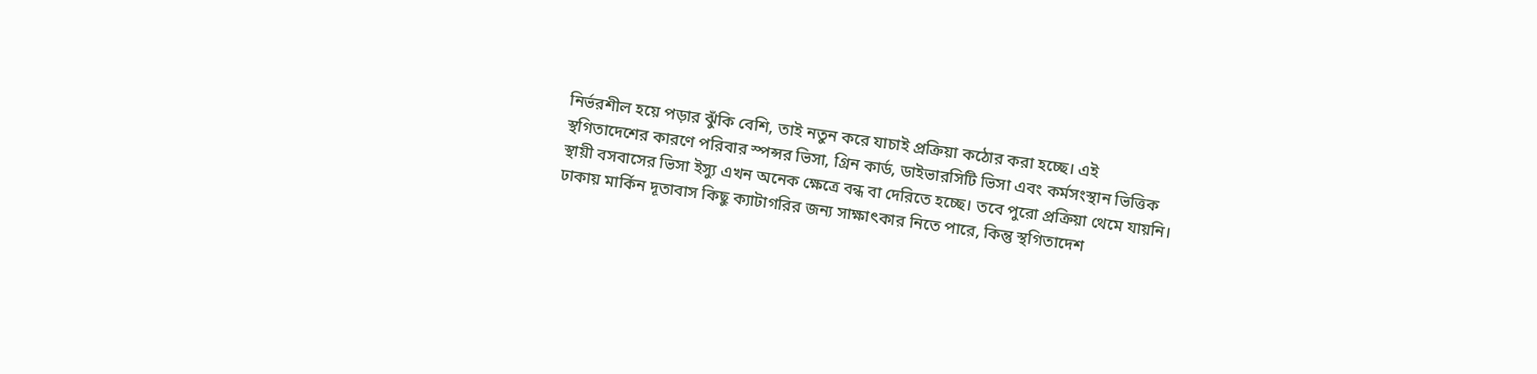নির্ভরশীল হয়ে পড়ার ঝুঁকি বেশি, তাই নতুন করে যাচাই প্রক্রিয়া কঠোর করা হচ্ছে। এই স্থগিতাদেশের কারণে পরিবার স্পন্সর ভিসা, গ্রিন কার্ড, ডাইভারসিটি ভিসা এবং কর্মসংস্থান ভিত্তিক স্থায়ী বসবাসের ভিসা ইস্যু এখন অনেক ক্ষেত্রে বন্ধ বা দেরিতে হচ্ছে। তবে পুরো প্রক্রিয়া থেমে যায়নি। ঢাকায় মার্কিন দূতাবাস কিছু ক্যাটাগরির জন্য সাক্ষাৎকার নিতে পারে, কিন্তু স্থগিতাদেশ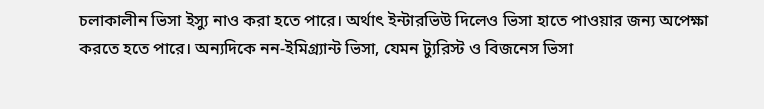চলাকালীন ভিসা ইস্যু নাও করা হতে পারে। অর্থাৎ ইন্টারভিউ দিলেও ভিসা হাতে পাওয়ার জন্য অপেক্ষা করতে হতে পারে। অন্যদিকে নন-ইমিগ্র্যান্ট ভিসা, যেমন ট্যুরিস্ট ও বিজনেস ভিসা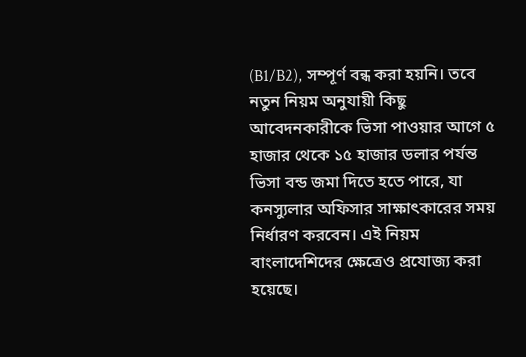(B1/B2), সম্পূর্ণ বন্ধ করা হয়নি। তবে নতুন নিয়ম অনুযায়ী কিছু আবেদনকারীকে ভিসা পাওয়ার আগে ৫ হাজার থেকে ১৫ হাজার ডলার পর্যন্ত ভিসা বন্ড জমা দিতে হতে পারে, যা কনস্যুলার অফিসার সাক্ষাৎকারের সময় নির্ধারণ করবেন। এই নিয়ম বাংলাদেশিদের ক্ষেত্রেও প্রযোজ্য করা হয়েছে।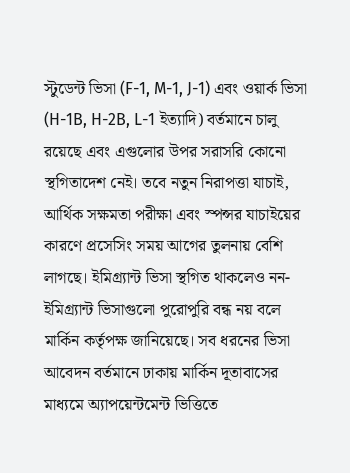স্টুডেন্ট ভিসা (F-1, M-1, J-1) এবং ওয়ার্ক ভিসা (H-1B, H-2B, L-1 ইত্যাদি) বর্তমানে চালু রয়েছে এবং এগুলোর উপর সরাসরি কোনো স্থগিতাদেশ নেই। তবে নতুন নিরাপত্তা যাচাই, আর্থিক সক্ষমতা পরীক্ষা এবং স্পন্সর যাচাইয়ের কারণে প্রসেসিং সময় আগের তুলনায় বেশি লাগছে। ইমিগ্র্যান্ট ভিসা স্থগিত থাকলেও নন-ইমিগ্র্যান্ট ভিসাগুলো পুরোপুরি বন্ধ নয় বলে মার্কিন কর্তৃপক্ষ জানিয়েছে। সব ধরনের ভিসা আবেদন বর্তমানে ঢাকায় মার্কিন দূতাবাসের মাধ্যমে অ্যাপয়েন্টমেন্ট ভিত্তিতে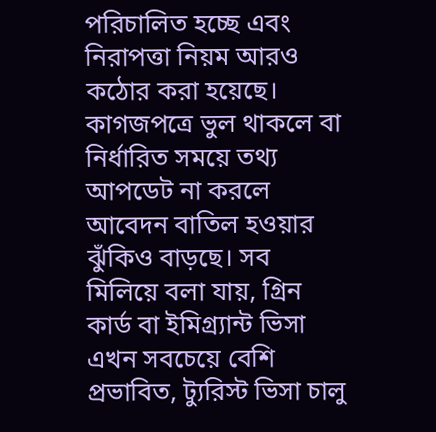পরিচালিত হচ্ছে এবং নিরাপত্তা নিয়ম আরও কঠোর করা হয়েছে। কাগজপত্রে ভুল থাকলে বা নির্ধারিত সময়ে তথ্য আপডেট না করলে আবেদন বাতিল হওয়ার ঝুঁকিও বাড়ছে। সব মিলিয়ে বলা যায়, গ্রিন কার্ড বা ইমিগ্র্যান্ট ভিসা এখন সবচেয়ে বেশি প্রভাবিত, ট্যুরিস্ট ভিসা চালু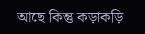আছে কিন্তু কড়াকড়ি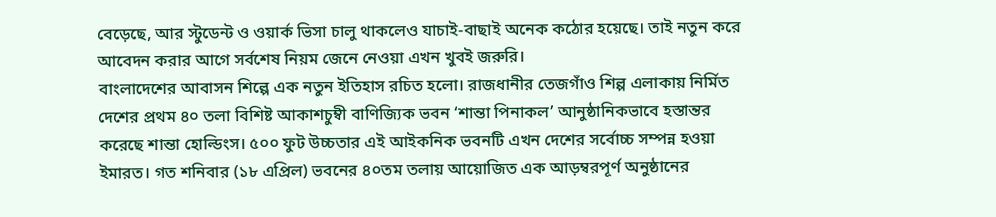বেড়েছে, আর স্টুডেন্ট ও ওয়ার্ক ভিসা চালু থাকলেও যাচাই-বাছাই অনেক কঠোর হয়েছে। তাই নতুন করে আবেদন করার আগে সর্বশেষ নিয়ম জেনে নেওয়া এখন খুবই জরুরি।
বাংলাদেশের আবাসন শিল্পে এক নতুন ইতিহাস রচিত হলো। রাজধানীর তেজগাঁও শিল্প এলাকায় নির্মিত দেশের প্রথম ৪০ তলা বিশিষ্ট আকাশচুম্বী বাণিজ্যিক ভবন ‘শান্তা পিনাকল’ আনুষ্ঠানিকভাবে হস্তান্তর করেছে শান্তা হোল্ডিংস। ৫০০ ফুট উচ্চতার এই আইকনিক ভবনটি এখন দেশের সর্বোচ্চ সম্পন্ন হওয়া ইমারত। গত শনিবার (১৮ এপ্রিল) ভবনের ৪০তম তলায় আয়োজিত এক আড়ম্বরপূর্ণ অনুষ্ঠানের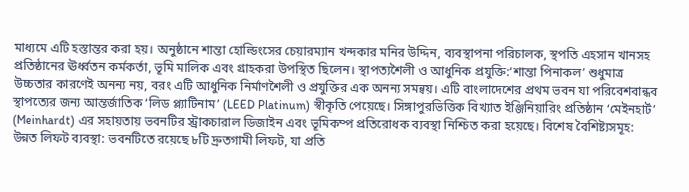মাধ্যমে এটি হস্তান্তর করা হয়। অনুষ্ঠানে শান্তা হোল্ডিংসের চেয়ারম্যান খন্দকার মনির উদ্দিন, ব্যবস্থাপনা পরিচালক, স্থপতি এহসান খানসহ প্রতিষ্ঠানের ঊর্ধ্বতন কর্মকর্তা, ভূমি মালিক এবং গ্রাহকরা উপস্থিত ছিলেন। স্থাপত্যশৈলী ও আধুনিক প্রযুক্তি:‘শান্তা পিনাকল’ শুধুমাত্র উচ্চতার কারণেই অনন্য নয়, বরং এটি আধুনিক নির্মাণশৈলী ও প্রযুক্তির এক অনন্য সমন্বয়। এটি বাংলাদেশের প্রথম ভবন যা পরিবেশবান্ধব স্থাপত্যের জন্য আন্তর্জাতিক ‘লিড প্ল্যাটিনাম’ (LEED Platinum) স্বীকৃতি পেয়েছে। সিঙ্গাপুরভিত্তিক বিখ্যাত ইঞ্জিনিয়ারিং প্রতিষ্ঠান ‘মেইনহার্ট’ (Meinhardt) এর সহায়তায় ভবনটির স্ট্রাকচারাল ডিজাইন এবং ভূমিকম্প প্রতিরোধক ব্যবস্থা নিশ্চিত করা হয়েছে। বিশেষ বৈশিষ্ট্যসমূহ: উন্নত লিফট ব্যবস্থা: ভবনটিতে রয়েছে ৮টি দ্রুতগামী লিফট, যা প্রতি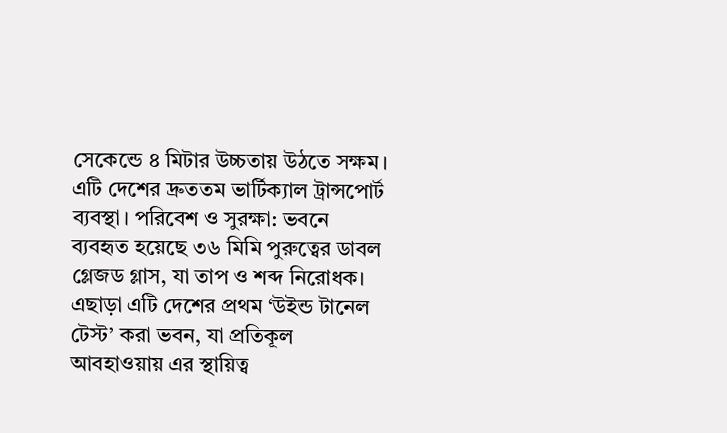সেকেন্ডে ৪ মিটার উচ্চতায় উঠতে সক্ষম। এটি দেশের দ্রুততম ভার্টিক্যাল ট্রান্সপোর্ট ব্যবস্থা। পরিবেশ ও সুরক্ষা: ভবনে ব্যবহৃত হয়েছে ৩৬ মিমি পুরুত্বের ডাবল গ্লেজড গ্লাস, যা তাপ ও শব্দ নিরোধক। এছাড়া এটি দেশের প্রথম ‘উইন্ড টানেল টেস্ট’ করা ভবন, যা প্রতিকূল আবহাওয়ায় এর স্থায়িত্ব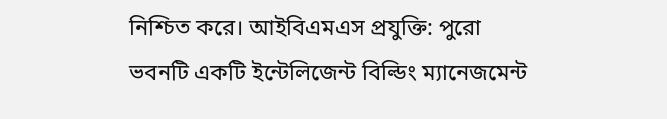নিশ্চিত করে। আইবিএমএস প্রযুক্তি: পুরো ভবনটি একটি ইন্টেলিজেন্ট বিল্ডিং ম্যানেজমেন্ট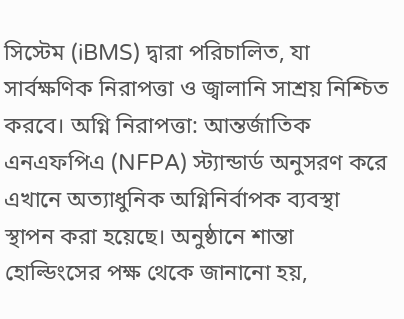সিস্টেম (iBMS) দ্বারা পরিচালিত, যা সার্বক্ষণিক নিরাপত্তা ও জ্বালানি সাশ্রয় নিশ্চিত করবে। অগ্নি নিরাপত্তা: আন্তর্জাতিক এনএফপিএ (NFPA) স্ট্যান্ডার্ড অনুসরণ করে এখানে অত্যাধুনিক অগ্নিনির্বাপক ব্যবস্থা স্থাপন করা হয়েছে। অনুষ্ঠানে শান্তা হোল্ডিংসের পক্ষ থেকে জানানো হয়,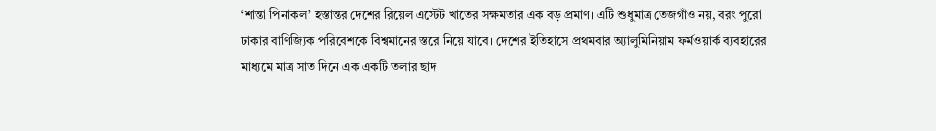‘শান্তা পিনাকল’ হস্তান্তর দেশের রিয়েল এস্টেট খাতের সক্ষমতার এক বড় প্রমাণ। এটি শুধুমাত্র তেজগাঁও নয়, বরং পুরো ঢাকার বাণিজ্যিক পরিবেশকে বিশ্বমানের স্তরে নিয়ে যাবে। দেশের ইতিহাসে প্রথমবার অ্যালুমিনিয়াম ফর্মওয়ার্ক ব্যবহারের মাধ্যমে মাত্র সাত দিনে এক একটি তলার ছাদ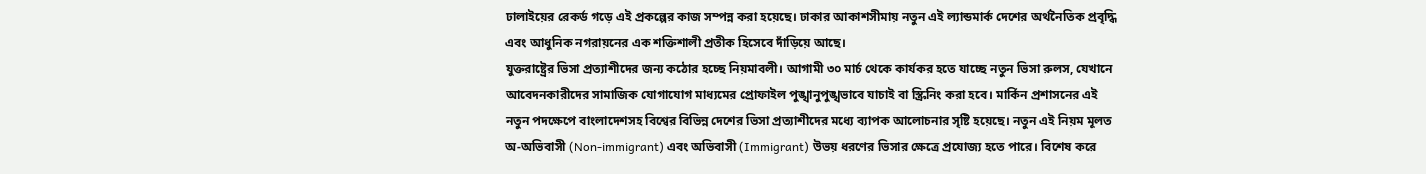ঢালাইয়ের রেকর্ড গড়ে এই প্রকল্পের কাজ সম্পন্ন করা হয়েছে। ঢাকার আকাশসীমায় নতুন এই ল্যান্ডমার্ক দেশের অর্থনৈতিক প্রবৃদ্ধি এবং আধুনিক নগরায়নের এক শক্তিশালী প্রতীক হিসেবে দাঁড়িয়ে আছে।
যুক্তরাষ্ট্রের ভিসা প্রত্যাশীদের জন্য কঠোর হচ্ছে নিয়মাবলী। আগামী ৩০ মার্চ থেকে কার্যকর হতে যাচ্ছে নতুন ভিসা রুলস, যেখানে আবেদনকারীদের সামাজিক যোগাযোগ মাধ্যমের প্রোফাইল পুঙ্খানুপুঙ্খভাবে যাচাই বা স্ক্রিনিং করা হবে। মার্কিন প্রশাসনের এই নতুন পদক্ষেপে বাংলাদেশসহ বিশ্বের বিভিন্ন দেশের ভিসা প্রত্যাশীদের মধ্যে ব্যাপক আলোচনার সৃষ্টি হয়েছে। নতুন এই নিয়ম মূলত অ-অভিবাসী (Non-immigrant) এবং অভিবাসী (Immigrant) উভয় ধরণের ভিসার ক্ষেত্রে প্রযোজ্য হতে পারে। বিশেষ করে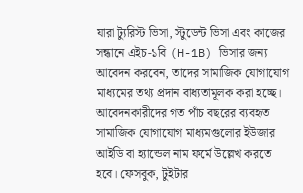যারা ট্যুরিস্ট ভিসা, স্টুডেন্ট ভিসা এবং কাজের সন্ধানে এইচ-১বি (H-1B) ভিসার জন্য আবেদন করবেন, তাদের সামাজিক যোগাযোগ মাধ্যমের তথ্য প্রদান বাধ্যতামূলক করা হচ্ছে। আবেদনকারীদের গত পাঁচ বছরের ব্যবহৃত সামাজিক যোগাযোগ মাধ্যমগুলোর ইউজার আইডি বা হ্যান্ডেল নাম ফর্মে উল্লেখ করতে হবে। ফেসবুক, টুইটার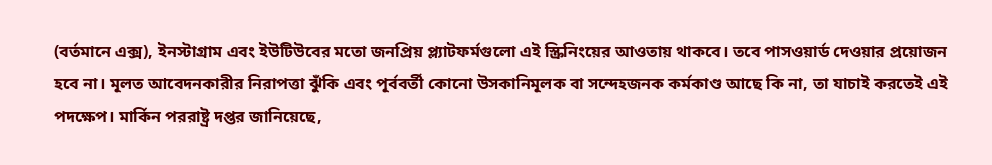(বর্তমানে এক্স), ইনস্টাগ্রাম এবং ইউটিউবের মতো জনপ্রিয় প্ল্যাটফর্মগুলো এই স্ক্রিনিংয়ের আওতায় থাকবে। তবে পাসওয়ার্ড দেওয়ার প্রয়োজন হবে না। মূলত আবেদনকারীর নিরাপত্তা ঝুঁকি এবং পূর্ববর্তী কোনো উসকানিমূলক বা সন্দেহজনক কর্মকাণ্ড আছে কি না, তা যাচাই করতেই এই পদক্ষেপ। মার্কিন পররাষ্ট্র দপ্তর জানিয়েছে,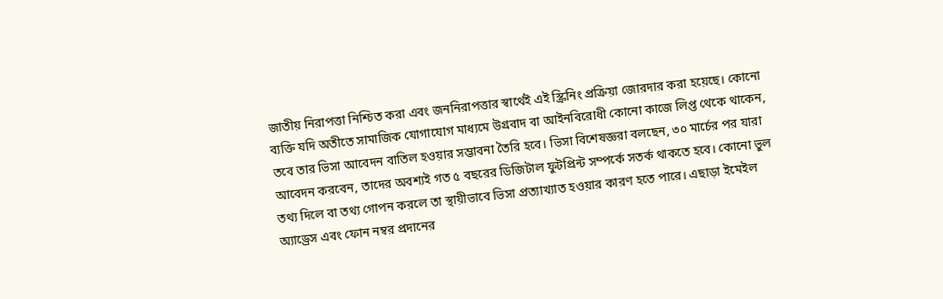জাতীয় নিরাপত্তা নিশ্চিত করা এবং জননিরাপত্তার স্বার্থেই এই স্ক্রিনিং প্রক্রিয়া জোরদার করা হয়েছে। কোনো ব্যক্তি যদি অতীতে সামাজিক যোগাযোগ মাধ্যমে উগ্রবাদ বা আইনবিরোধী কোনো কাজে লিপ্ত থেকে থাকেন, তবে তার ভিসা আবেদন বাতিল হওয়ার সম্ভাবনা তৈরি হবে। ভিসা বিশেষজ্ঞরা বলছেন, ৩০ মার্চের পর যারা আবেদন করবেন, তাদের অবশ্যই গত ৫ বছরের ডিজিটাল ফুটপ্রিন্ট সম্পর্কে সতর্ক থাকতে হবে। কোনো ভুল তথ্য দিলে বা তথ্য গোপন করলে তা স্থায়ীভাবে ভিসা প্রত্যাখ্যাত হওয়ার কারণ হতে পারে। এছাড়া ইমেইল অ্যাড্রেস এবং ফোন নম্বর প্রদানের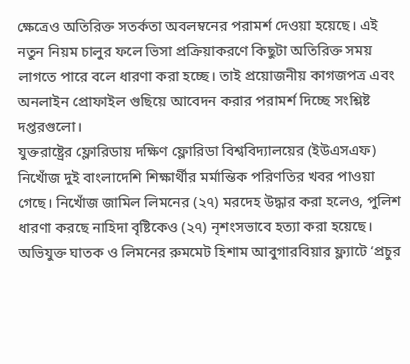ক্ষেত্রেও অতিরিক্ত সতর্কতা অবলম্বনের পরামর্শ দেওয়া হয়েছে। এই নতুন নিয়ম চালুর ফলে ভিসা প্রক্রিয়াকরণে কিছুটা অতিরিক্ত সময় লাগতে পারে বলে ধারণা করা হচ্ছে। তাই প্রয়োজনীয় কাগজপত্র এবং অনলাইন প্রোফাইল গুছিয়ে আবেদন করার পরামর্শ দিচ্ছে সংশ্লিষ্ট দপ্তরগুলো।
যুক্তরাষ্ট্রের ফ্লোরিডায় দক্ষিণ ফ্লোরিডা বিশ্ববিদ্যালয়ের (ইউএসএফ) নিখোঁজ দুই বাংলাদেশি শিক্ষার্থীর মর্মান্তিক পরিণতির খবর পাওয়া গেছে। নিখোঁজ জামিল লিমনের (২৭) মরদেহ উদ্ধার করা হলেও, পুলিশ ধারণা করছে নাহিদা বৃষ্টিকেও (২৭) নৃশংসভাবে হত্যা করা হয়েছে। অভিযুক্ত ঘাতক ও লিমনের রুমমেট হিশাম আবুগারবিয়ার ফ্ল্যাটে ‘প্রচুর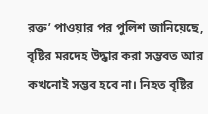রক্ত’ পাওয়ার পর পুলিশ জানিয়েছে, বৃষ্টির মরদেহ উদ্ধার করা সম্ভবত আর কখনোই সম্ভব হবে না। নিহত বৃষ্টির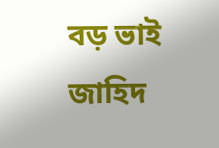বড় ভাই জাহিদ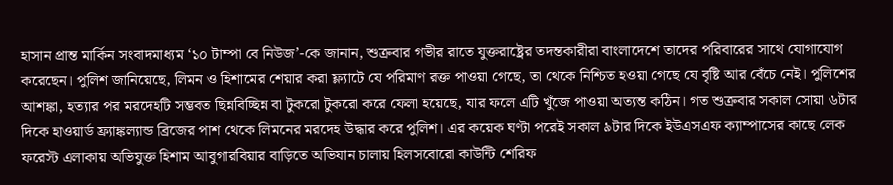হাসান প্রান্ত মার্কিন সংবাদমাধ্যম ‘১০ টাম্পা বে নিউজ’-কে জানান, শুক্রবার গভীর রাতে যুক্তরাষ্ট্রের তদন্তকারীরা বাংলাদেশে তাদের পরিবারের সাথে যোগাযোগ করেছেন। পুলিশ জানিয়েছে, লিমন ও হিশামের শেয়ার করা ফ্ল্যাটে যে পরিমাণ রক্ত পাওয়া গেছে, তা থেকে নিশ্চিত হওয়া গেছে যে বৃষ্টি আর বেঁচে নেই। পুলিশের আশঙ্কা, হত্যার পর মরদেহটি সম্ভবত ছিন্নবিচ্ছিন্ন বা টুকরো টুকরো করে ফেলা হয়েছে, যার ফলে এটি খুঁজে পাওয়া অত্যন্ত কঠিন। গত শুক্রবার সকাল সোয়া ৬টার দিকে হাওয়ার্ড ফ্র্যাঙ্কল্যান্ড ব্রিজের পাশ থেকে লিমনের মরদেহ উদ্ধার করে পুলিশ। এর কয়েক ঘণ্টা পরেই সকাল ৯টার দিকে ইউএসএফ ক্যাম্পাসের কাছে লেক ফরেস্ট এলাকায় অভিযুক্ত হিশাম আবুগারবিয়ার বাড়িতে অভিযান চালায় হিলসবোরো কাউন্টি শেরিফ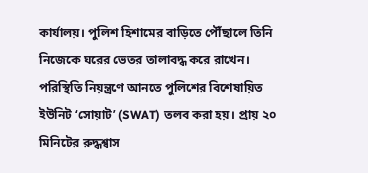কার্যালয়। পুলিশ হিশামের বাড়িতে পৌঁছালে তিনি নিজেকে ঘরের ভেতর তালাবদ্ধ করে রাখেন। পরিস্থিতি নিয়ন্ত্রণে আনতে পুলিশের বিশেষায়িত ইউনিট ‘সোয়াট’ (SWAT) তলব করা হয়। প্রায় ২০ মিনিটের রুদ্ধশ্বাস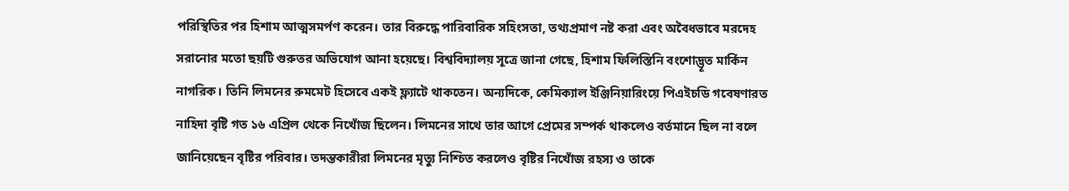পরিস্থিতির পর হিশাম আত্মসমর্পণ করেন। তার বিরুদ্ধে পারিবারিক সহিংসতা, তথ্যপ্রমাণ নষ্ট করা এবং অবৈধভাবে মরদেহ সরানোর মতো ছয়টি গুরুতর অভিযোগ আনা হয়েছে। বিশ্ববিদ্যালয় সূত্রে জানা গেছে, হিশাম ফিলিস্তিনি বংশোদ্ভূত মার্কিন নাগরিক। তিনি লিমনের রুমমেট হিসেবে একই ফ্ল্যাটে থাকতেন। অন্যদিকে, কেমিক্যাল ইঞ্জিনিয়ারিংয়ে পিএইচডি গবেষণারত নাহিদা বৃষ্টি গত ১৬ এপ্রিল থেকে নিখোঁজ ছিলেন। লিমনের সাথে তার আগে প্রেমের সম্পর্ক থাকলেও বর্তমানে ছিল না বলে জানিয়েছেন বৃষ্টির পরিবার। তদন্তকারীরা লিমনের মৃত্যু নিশ্চিত করলেও বৃষ্টির নিখোঁজ রহস্য ও তাকে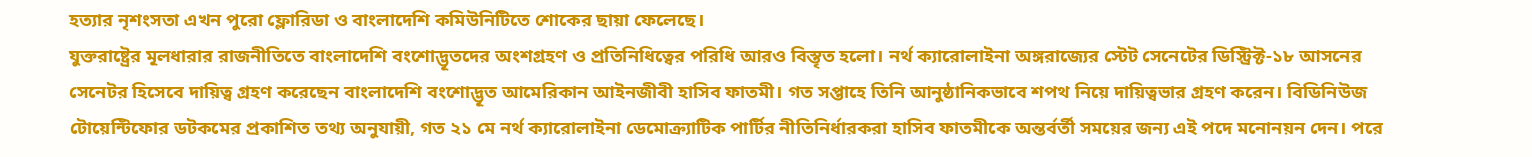হত্যার নৃশংসতা এখন পুরো ফ্লোরিডা ও বাংলাদেশি কমিউনিটিতে শোকের ছায়া ফেলেছে।
যুক্তরাষ্ট্রের মূলধারার রাজনীতিতে বাংলাদেশি বংশোদ্ভূতদের অংশগ্রহণ ও প্রতিনিধিত্বের পরিধি আরও বিস্তৃত হলো। নর্থ ক্যারোলাইনা অঙ্গরাজ্যের স্টেট সেনেটের ডিস্ট্রিক্ট-১৮ আসনের সেনেটর হিসেবে দায়িত্ব গ্রহণ করেছেন বাংলাদেশি বংশোদ্ভূত আমেরিকান আইনজীবী হাসিব ফাতমী। গত সপ্তাহে তিনি আনুষ্ঠানিকভাবে শপথ নিয়ে দায়িত্বভার গ্রহণ করেন। বিডিনিউজ টোয়েন্টিফোর ডটকমের প্রকাশিত তথ্য অনুযায়ী, গত ২১ মে নর্থ ক্যারোলাইনা ডেমোক্র্যাটিক পার্টির নীতিনির্ধারকরা হাসিব ফাতমীকে অন্তর্বর্তী সময়ের জন্য এই পদে মনোনয়ন দেন। পরে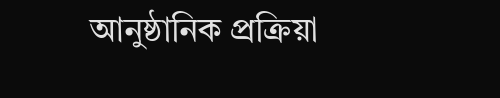আনুষ্ঠানিক প্রক্রিয়া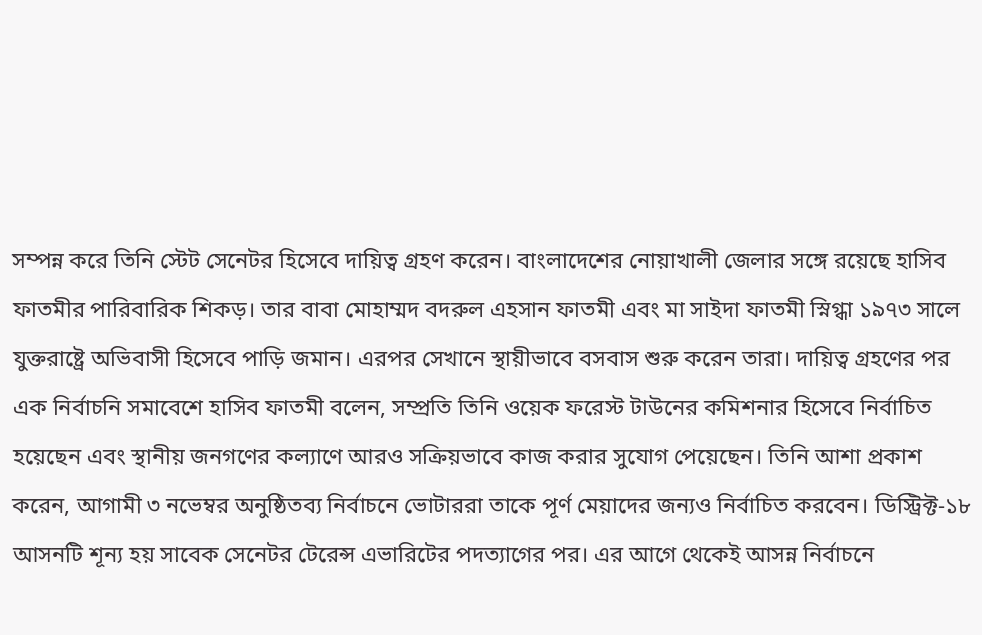সম্পন্ন করে তিনি স্টেট সেনেটর হিসেবে দায়িত্ব গ্রহণ করেন। বাংলাদেশের নোয়াখালী জেলার সঙ্গে রয়েছে হাসিব ফাতমীর পারিবারিক শিকড়। তার বাবা মোহাম্মদ বদরুল এহসান ফাতমী এবং মা সাইদা ফাতমী স্নিগ্ধা ১৯৭৩ সালে যুক্তরাষ্ট্রে অভিবাসী হিসেবে পাড়ি জমান। এরপর সেখানে স্থায়ীভাবে বসবাস শুরু করেন তারা। দায়িত্ব গ্রহণের পর এক নির্বাচনি সমাবেশে হাসিব ফাতমী বলেন, সম্প্রতি তিনি ওয়েক ফরেস্ট টাউনের কমিশনার হিসেবে নির্বাচিত হয়েছেন এবং স্থানীয় জনগণের কল্যাণে আরও সক্রিয়ভাবে কাজ করার সুযোগ পেয়েছেন। তিনি আশা প্রকাশ করেন, আগামী ৩ নভেম্বর অনুষ্ঠিতব্য নির্বাচনে ভোটাররা তাকে পূর্ণ মেয়াদের জন্যও নির্বাচিত করবেন। ডিস্ট্রিক্ট-১৮ আসনটি শূন্য হয় সাবেক সেনেটর টেরেন্স এভারিটের পদত্যাগের পর। এর আগে থেকেই আসন্ন নির্বাচনে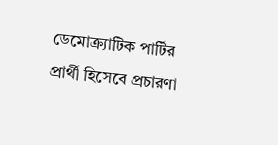ডেমোক্র্যাটিক পার্টির প্রার্থী হিসেবে প্রচারণা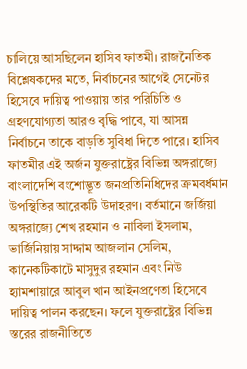চালিয়ে আসছিলেন হাসিব ফাতমী। রাজনৈতিক বিশ্লেষকদের মতে, নির্বাচনের আগেই সেনেটর হিসেবে দায়িত্ব পাওয়ায় তার পরিচিতি ও গ্রহণযোগ্যতা আরও বৃদ্ধি পাবে, যা আসন্ন নির্বাচনে তাকে বাড়তি সুবিধা দিতে পারে। হাসিব ফাতমীর এই অর্জন যুক্তরাষ্ট্রের বিভিন্ন অঙ্গরাজ্যে বাংলাদেশি বংশোদ্ভূত জনপ্রতিনিধিদের ক্রমবর্ধমান উপস্থিতির আরেকটি উদাহরণ। বর্তমানে জর্জিয়া অঙ্গরাজ্যে শেখ রহমান ও নাবিলা ইসলাম, ভার্জিনিয়ায় সাদ্দাম আজলান সেলিম, কানেকটিকাটে মাসুদুর রহমান এবং নিউ হ্যামশায়ারে আবুল খান আইনপ্রণেতা হিসেবে দায়িত্ব পালন করছেন। ফলে যুক্তরাষ্ট্রের বিভিন্ন স্তরের রাজনীতিতে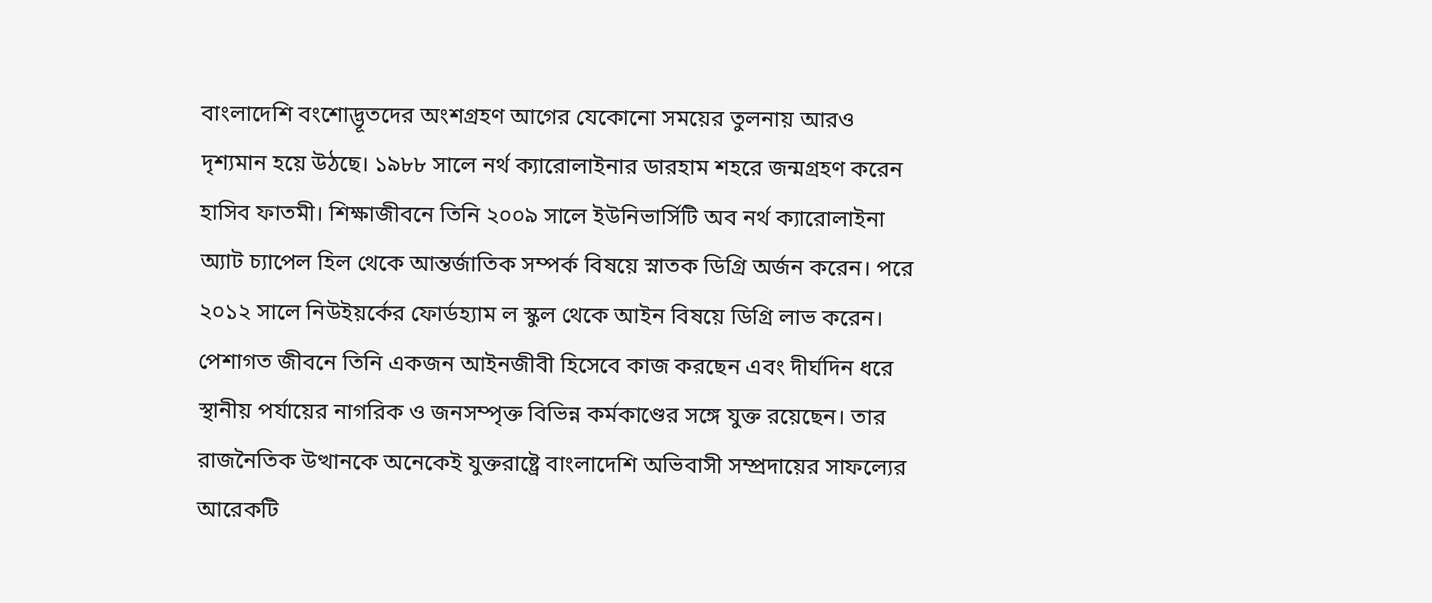বাংলাদেশি বংশোদ্ভূতদের অংশগ্রহণ আগের যেকোনো সময়ের তুলনায় আরও দৃশ্যমান হয়ে উঠছে। ১৯৮৮ সালে নর্থ ক্যারোলাইনার ডারহাম শহরে জন্মগ্রহণ করেন হাসিব ফাতমী। শিক্ষাজীবনে তিনি ২০০৯ সালে ইউনিভার্সিটি অব নর্থ ক্যারোলাইনা অ্যাট চ্যাপেল হিল থেকে আন্তর্জাতিক সম্পর্ক বিষয়ে স্নাতক ডিগ্রি অর্জন করেন। পরে ২০১২ সালে নিউইয়র্কের ফোর্ডহ্যাম ল স্কুল থেকে আইন বিষয়ে ডিগ্রি লাভ করেন। পেশাগত জীবনে তিনি একজন আইনজীবী হিসেবে কাজ করছেন এবং দীর্ঘদিন ধরে স্থানীয় পর্যায়ের নাগরিক ও জনসম্পৃক্ত বিভিন্ন কর্মকাণ্ডের সঙ্গে যুক্ত রয়েছেন। তার রাজনৈতিক উত্থানকে অনেকেই যুক্তরাষ্ট্রে বাংলাদেশি অভিবাসী সম্প্রদায়ের সাফল্যের আরেকটি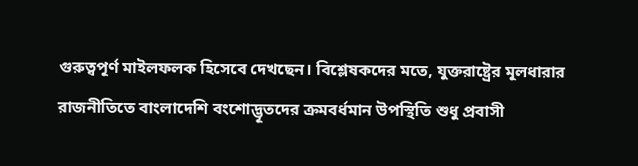গুরুত্বপূর্ণ মাইলফলক হিসেবে দেখছেন। বিশ্লেষকদের মতে, যুক্তরাষ্ট্রের মূলধারার রাজনীতিতে বাংলাদেশি বংশোদ্ভূতদের ক্রমবর্ধমান উপস্থিতি শুধু প্রবাসী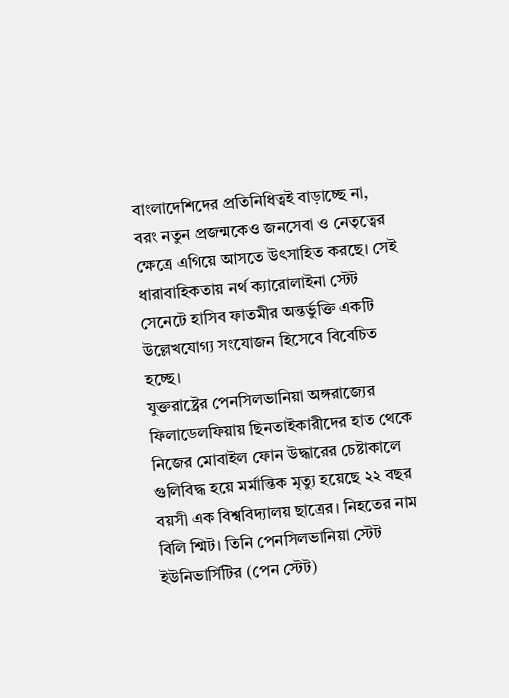বাংলাদেশিদের প্রতিনিধিত্বই বাড়াচ্ছে না, বরং নতুন প্রজন্মকেও জনসেবা ও নেতৃত্বের ক্ষেত্রে এগিয়ে আসতে উৎসাহিত করছে। সেই ধারাবাহিকতায় নর্থ ক্যারোলাইনা স্টেট সেনেটে হাসিব ফাতমীর অন্তর্ভুক্তি একটি উল্লেখযোগ্য সংযোজন হিসেবে বিবেচিত হচ্ছে।
যুক্তরাষ্ট্রের পেনসিলভানিয়া অঙ্গরাজ্যের ফিলাডেলফিয়ায় ছিনতাইকারীদের হাত থেকে নিজের মোবাইল ফোন উদ্ধারের চেষ্টাকালে গুলিবিদ্ধ হয়ে মর্মান্তিক মৃত্যু হয়েছে ২২ বছর বয়সী এক বিশ্ববিদ্যালয় ছাত্রের। নিহতের নাম বিলি শ্মিট। তিনি পেনসিলভানিয়া স্টেট ইউনিভার্সিটির (পেন স্টেট)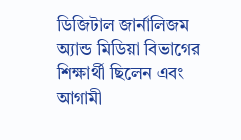ডিজিটাল জার্নালিজম অ্যান্ড মিডিয়া বিভাগের শিক্ষার্থী ছিলেন এবং আগামী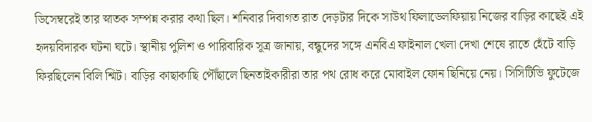ডিসেম্বরেই তার স্নাতক সম্পন্ন করার কথা ছিল। শনিবার দিবাগত রাত দেড়টার দিকে সাউথ ফিলাডেলফিয়ায় নিজের বাড়ির কাছেই এই হৃদয়বিদারক ঘটনা ঘটে। স্থানীয় পুলিশ ও পারিবারিক সূত্র জানায়, বন্ধুদের সঙ্গে এনবিএ ফাইনাল খেলা দেখা শেষে রাতে হেঁটে বাড়ি ফিরছিলেন বিলি শ্মিট। বাড়ির কাছাকাছি পৌঁছালে ছিনতাইকারীরা তার পথ রোধ করে মোবাইল ফোন ছিনিয়ে নেয়। সিসিটিভি ফুটেজে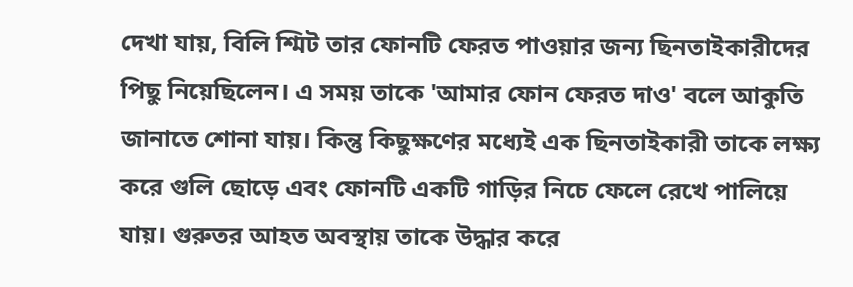দেখা যায়, বিলি শ্মিট তার ফোনটি ফেরত পাওয়ার জন্য ছিনতাইকারীদের পিছু নিয়েছিলেন। এ সময় তাকে 'আমার ফোন ফেরত দাও' বলে আকুতি জানাতে শোনা যায়। কিন্তু কিছুক্ষণের মধ্যেই এক ছিনতাইকারী তাকে লক্ষ্য করে গুলি ছোড়ে এবং ফোনটি একটি গাড়ির নিচে ফেলে রেখে পালিয়ে যায়। গুরুতর আহত অবস্থায় তাকে উদ্ধার করে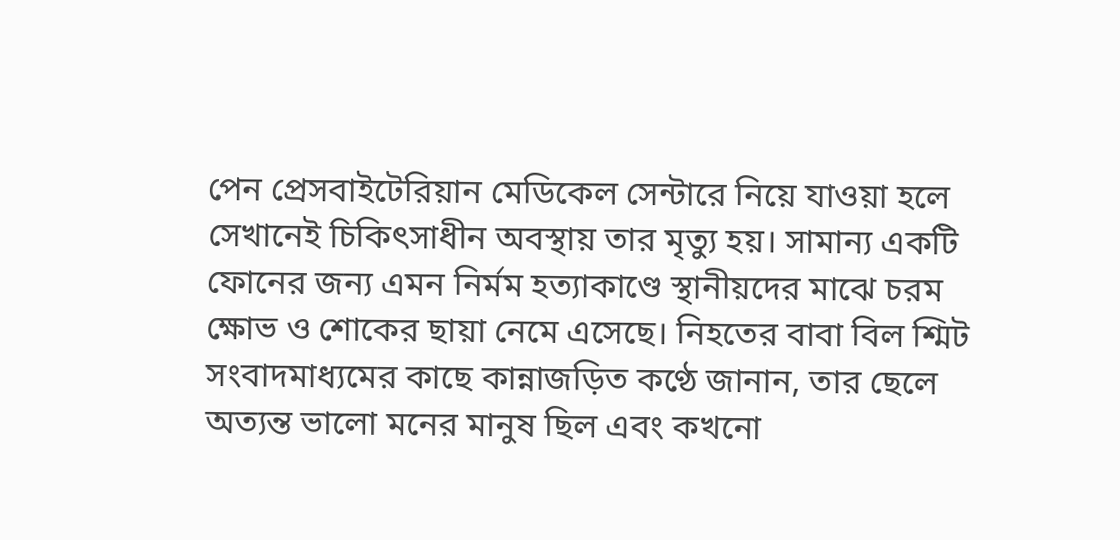পেন প্রেসবাইটেরিয়ান মেডিকেল সেন্টারে নিয়ে যাওয়া হলে সেখানেই চিকিৎসাধীন অবস্থায় তার মৃত্যু হয়। সামান্য একটি ফোনের জন্য এমন নির্মম হত্যাকাণ্ডে স্থানীয়দের মাঝে চরম ক্ষোভ ও শোকের ছায়া নেমে এসেছে। নিহতের বাবা বিল শ্মিট সংবাদমাধ্যমের কাছে কান্নাজড়িত কণ্ঠে জানান, তার ছেলে অত্যন্ত ভালো মনের মানুষ ছিল এবং কখনো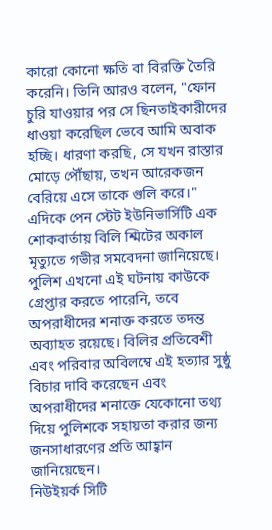কারো কোনো ক্ষতি বা বিরক্তি তৈরি করেনি। তিনি আরও বলেন, "ফোন চুরি যাওয়ার পর সে ছিনতাইকারীদের ধাওয়া করেছিল ভেবে আমি অবাক হচ্ছি। ধারণা করছি, সে যখন রাস্তার মোড়ে পৌঁছায়, তখন আরেকজন বেরিয়ে এসে তাকে গুলি করে।" এদিকে পেন স্টেট ইউনিভার্সিটি এক শোকবার্তায় বিলি শ্মিটের অকাল মৃত্যুতে গভীর সমবেদনা জানিয়েছে। পুলিশ এখনো এই ঘটনায় কাউকে গ্রেপ্তার করতে পারেনি, তবে অপরাধীদের শনাক্ত করতে তদন্ত অব্যাহত রয়েছে। বিলির প্রতিবেশী এবং পরিবার অবিলম্বে এই হত্যার সুষ্ঠু বিচার দাবি করেছেন এবং অপরাধীদের শনাক্তে যেকোনো তথ্য দিয়ে পুলিশকে সহায়তা করার জন্য জনসাধারণের প্রতি আহ্বান জানিয়েছেন।
নিউইয়র্ক সিটি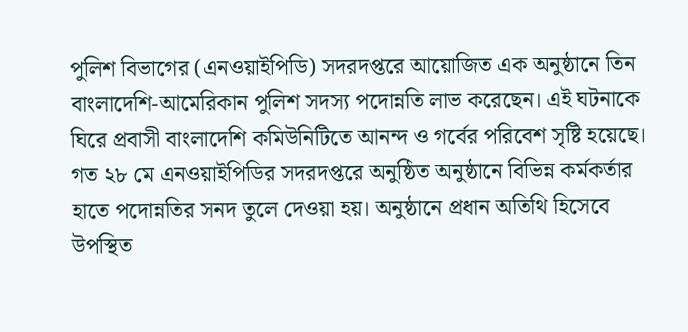পুলিশ বিভাগের (এনওয়াইপিডি) সদরদপ্তরে আয়োজিত এক অনুষ্ঠানে তিন বাংলাদেশি-আমেরিকান পুলিশ সদস্য পদোন্নতি লাভ করেছেন। এই ঘটনাকে ঘিরে প্রবাসী বাংলাদেশি কমিউনিটিতে আনন্দ ও গর্বের পরিবেশ সৃষ্টি হয়েছে। গত ২৮ মে এনওয়াইপিডির সদরদপ্তরে অনুষ্ঠিত অনুষ্ঠানে বিভিন্ন কর্মকর্তার হাতে পদোন্নতির সনদ তুলে দেওয়া হয়। অনুষ্ঠানে প্রধান অতিথি হিসেবে উপস্থিত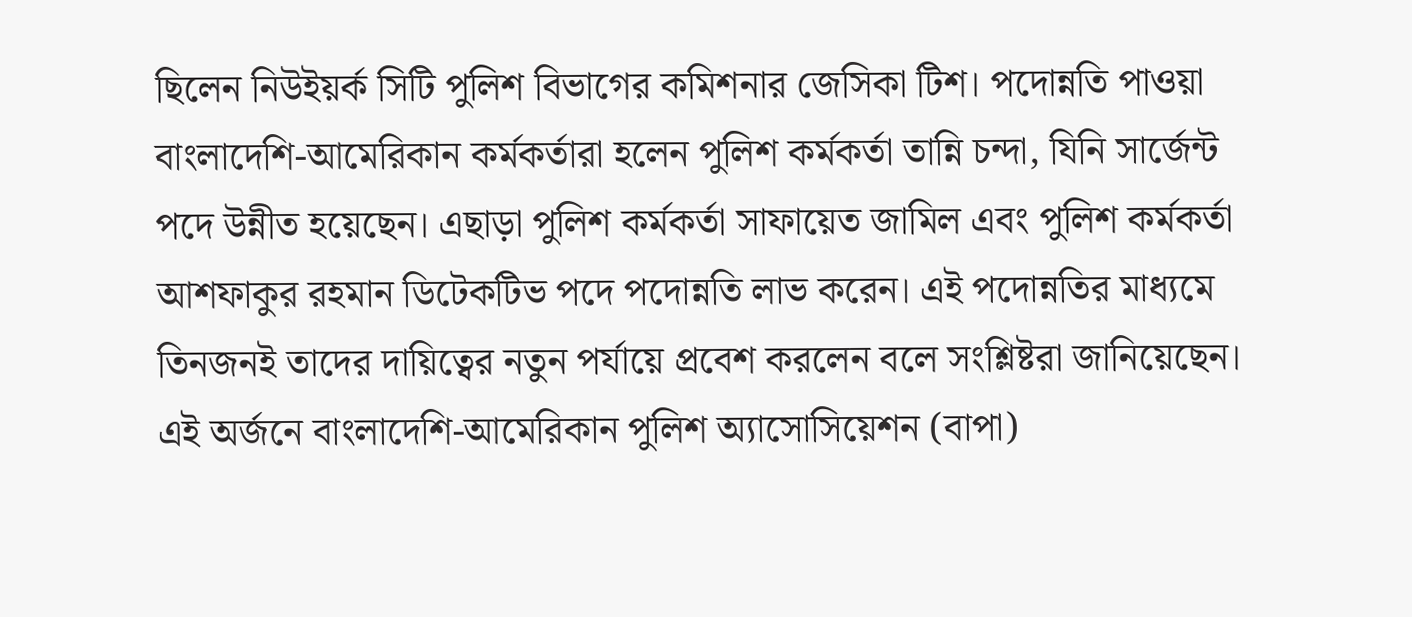ছিলেন নিউইয়র্ক সিটি পুলিশ বিভাগের কমিশনার জেসিকা টিশ। পদোন্নতি পাওয়া বাংলাদেশি-আমেরিকান কর্মকর্তারা হলেন পুলিশ কর্মকর্তা তান্নি চন্দা, যিনি সার্জেন্ট পদে উন্নীত হয়েছেন। এছাড়া পুলিশ কর্মকর্তা সাফায়েত জামিল এবং পুলিশ কর্মকর্তা আশফাকুর রহমান ডিটেকটিভ পদে পদোন্নতি লাভ করেন। এই পদোন্নতির মাধ্যমে তিনজনই তাদের দায়িত্বের নতুন পর্যায়ে প্রবেশ করলেন বলে সংশ্লিষ্টরা জানিয়েছেন। এই অর্জনে বাংলাদেশি-আমেরিকান পুলিশ অ্যাসোসিয়েশন (বাপা)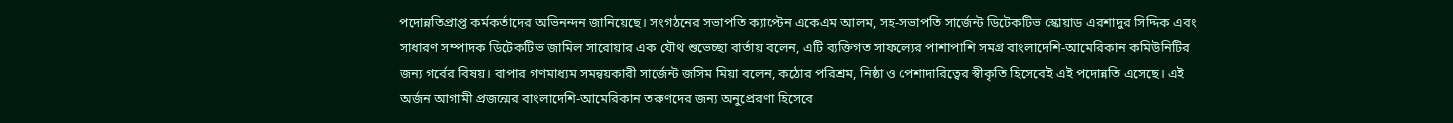পদোন্নতিপ্রাপ্ত কর্মকর্তাদের অভিনন্দন জানিয়েছে। সংগঠনের সভাপতি ক্যাপ্টেন একেএম আলম, সহ-সভাপতি সার্জেন্ট ডিটেকটিভ স্কোয়াড এরশাদুর সিদ্দিক এবং সাধারণ সম্পাদক ডিটেকটিভ জামিল সারোয়ার এক যৌথ শুভেচ্ছা বার্তায় বলেন, এটি ব্যক্তিগত সাফল্যের পাশাপাশি সমগ্র বাংলাদেশি-আমেরিকান কমিউনিটির জন্য গর্বের বিষয়। বাপার গণমাধ্যম সমন্বয়কারী সার্জেন্ট জসিম মিয়া বলেন, কঠোর পরিশ্রম, নিষ্ঠা ও পেশাদারিত্বের স্বীকৃতি হিসেবেই এই পদোন্নতি এসেছে। এই অর্জন আগামী প্রজন্মের বাংলাদেশি-আমেরিকান তরুণদের জন্য অনুপ্রেরণা হিসেবে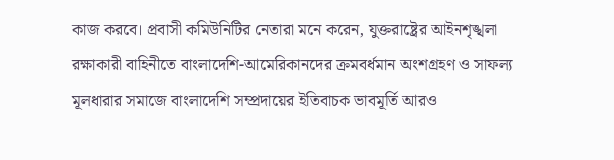কাজ করবে। প্রবাসী কমিউনিটির নেতারা মনে করেন, যুক্তরাষ্ট্রের আইনশৃঙ্খলা রক্ষাকারী বাহিনীতে বাংলাদেশি-আমেরিকানদের ক্রমবর্ধমান অংশগ্রহণ ও সাফল্য মূলধারার সমাজে বাংলাদেশি সম্প্রদায়ের ইতিবাচক ভাবমূর্তি আরও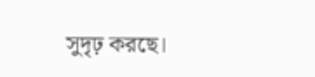সুদৃঢ় করছে।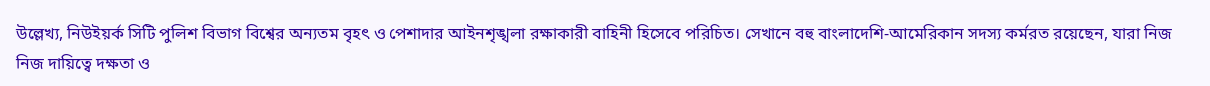উল্লেখ্য, নিউইয়র্ক সিটি পুলিশ বিভাগ বিশ্বের অন্যতম বৃহৎ ও পেশাদার আইনশৃঙ্খলা রক্ষাকারী বাহিনী হিসেবে পরিচিত। সেখানে বহু বাংলাদেশি-আমেরিকান সদস্য কর্মরত রয়েছেন, যারা নিজ নিজ দায়িত্বে দক্ষতা ও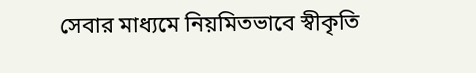সেবার মাধ্যমে নিয়মিতভাবে স্বীকৃতি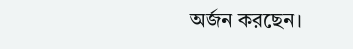অর্জন করছেন।